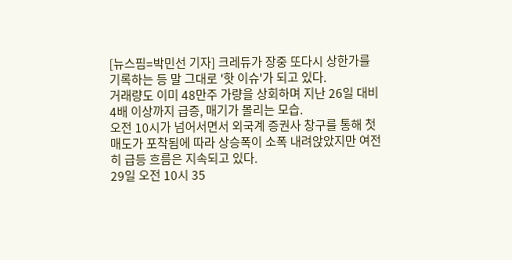[뉴스핌=박민선 기자] 크레듀가 장중 또다시 상한가를 기록하는 등 말 그대로 '핫 이슈'가 되고 있다.
거래량도 이미 48만주 가량을 상회하며 지난 26일 대비 4배 이상까지 급증, 매기가 몰리는 모습.
오전 10시가 넘어서면서 외국계 증권사 창구를 통해 첫 매도가 포착됨에 따라 상승폭이 소폭 내려앉았지만 여전히 급등 흐름은 지속되고 있다.
29일 오전 10시 35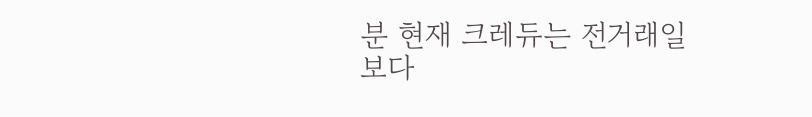분 현재 크레듀는 전거래일보다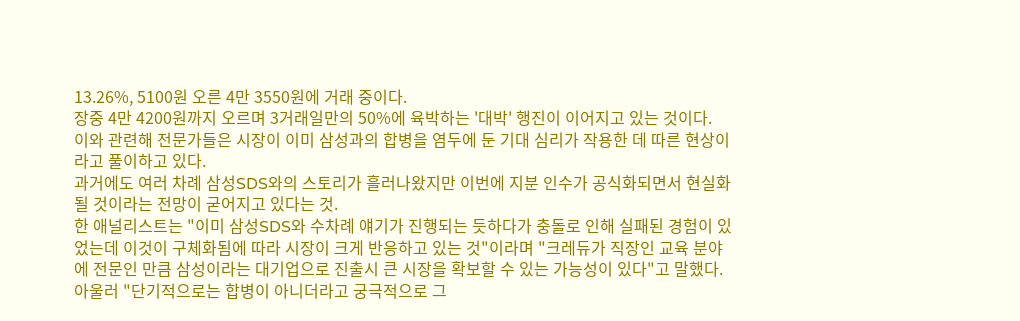13.26%, 5100원 오른 4만 3550원에 거래 중이다.
장중 4만 4200원까지 오르며 3거래일만의 50%에 육박하는 '대박' 행진이 이어지고 있는 것이다.
이와 관련해 전문가들은 시장이 이미 삼성과의 합병을 염두에 둔 기대 심리가 작용한 데 따른 현상이라고 풀이하고 있다.
과거에도 여러 차례 삼성SDS와의 스토리가 흘러나왔지만 이번에 지분 인수가 공식화되면서 현실화될 것이라는 전망이 굳어지고 있다는 것.
한 애널리스트는 "이미 삼성SDS와 수차례 얘기가 진행되는 듯하다가 충돌로 인해 실패된 경험이 있었는데 이것이 구체화됨에 따라 시장이 크게 반응하고 있는 것"이라며 "크레듀가 직장인 교육 분야에 전문인 만큼 삼성이라는 대기업으로 진출시 큰 시장을 확보할 수 있는 가능성이 있다"고 말했다.
아울러 "단기적으로는 합병이 아니더라고 궁극적으로 그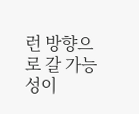런 방향으로 갈 가능성이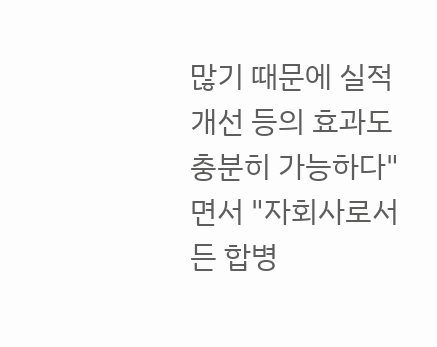많기 때문에 실적 개선 등의 효과도 충분히 가능하다"면서 "자회사로서든 합병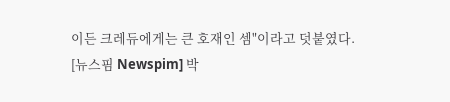이든 크레듀에게는 큰 호재인 셈"이라고 덧붙였다.
[뉴스핌 Newspim] 박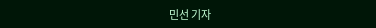민선 기자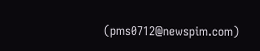(pms0712@newspim.com)